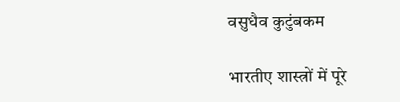वसुधैव कुटुंबकम

भारतीए शास्त्रों में पूरे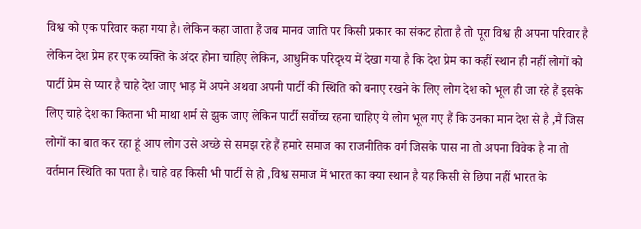विश्व को एक परिवार कहा गया है। लेकिन कहा जाता हैं जब मानव जाति पर किसी प्रकार का संकट होता है तो पूरा विश्व ही अपना परिवार है लेकिन देश प्रेम हर एक व्यक्ति के अंदर होना चाहिए लेकिन, आधुनिक परिदृश्य में देखा गया है कि देश प्रेम का कहीं स्थान ही नहीं लोगों को पार्टी प्रेम से प्यार है चाहे देश जाए भाड़ में अपने अथवा अपनी पार्टी की स्थिति को बनाए रखने के लिए लोग देश को भूल ही जा रहे हैं इसके लिए चाहे देश का कितना भी माथा शर्म से झुक जाए लेकिन पार्टी सर्वोच्च रहना चाहिए ये लोग भूल गए हैं कि उनका मान देश से है ,मैं जिस लोगों का बात कर रहा हूं आप लोग उसे अच्छे से समझ रहे हैं हमारे समाज का राजनीतिक वर्ग जिसके पास ना तो अपना विवेक है ना तो वर्तमान स्थिति का पता है। चाहे वह किसी भी पार्टी से हो ,विश्व समाज में भारत का क्या स्थान है यह किसी से छिपा नहीं भारत के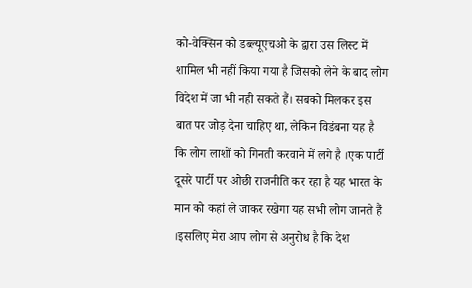को-वेक्सिन को डब्ल्यूएचओ के द्वारा उस लिस्ट में शामिल भी नहीं किया गया है जिसको लेने के बाद लोग विदेश में जा भी नही सकते हैं। सबको मिलकर इस बात पर जोड़ देना चाहिए था, लेकिन विडंबना यह है कि लोग लाशों को गिनती करवाने में लगे है ।एक पार्टी दूसरे पार्टी पर ओछी राजनीति कर रहा है यह भारत के मान को कहां ले जाकर रखेगा यह सभी लोग जानते हैं ।इसलिए मेरा आप लोग से अनुरोध है कि देश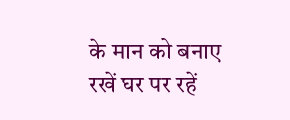के मान को बनाए रखें घर पर रहें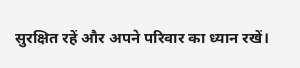सुरक्षित रहें और अपने परिवार का ध्यान रखें।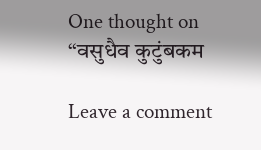One thought on “वसुधैव कुटुंबकम

Leave a comment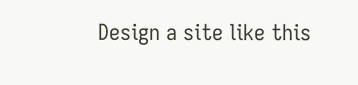Design a site like this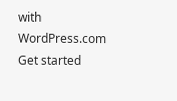with WordPress.com
Get started